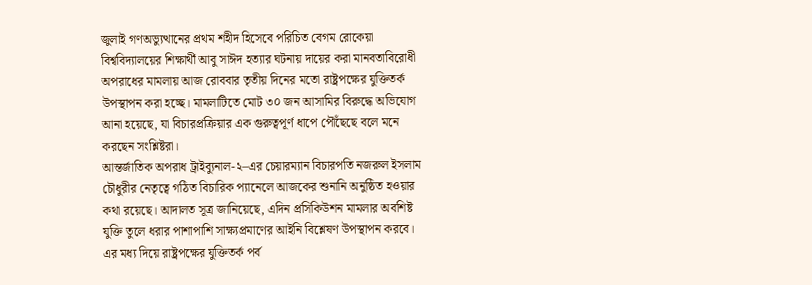জুলাই গণঅভ্যুত্থানের প্রথম শহীদ হিসেবে পরিচিত বেগম রোকেয়া বিশ্ববিদ্যালয়ের শিক্ষার্থী আবু সাঈদ হত্যার ঘটনায় দায়ের করা মানবতাবিরোধী অপরাধের মামলায় আজ রোববার তৃতীয় দিনের মতো রাষ্ট্রপক্ষের যুক্তিতর্ক উপস্থাপন করা হচ্ছে। মামলাটিতে মোট ৩০ জন আসামির বিরুদ্ধে অভিযোগ আনা হয়েছে, যা বিচারপ্রক্রিয়ার এক গুরুত্বপূর্ণ ধাপে পৌঁছেছে বলে মনে করছেন সংশ্লিষ্টরা।
আন্তর্জাতিক অপরাধ ট্রাইব্যুনাল-২–এর চেয়ারম্যান বিচারপতি নজরুল ইসলাম চৌধুরীর নেতৃত্বে গঠিত বিচারিক প্যানেলে আজকের শুনানি অনুষ্ঠিত হওয়ার কথা রয়েছে। আদালত সূত্র জানিয়েছে, এদিন প্রসিকিউশন মামলার অবশিষ্ট যুক্তি তুলে ধরার পাশাপাশি সাক্ষ্যপ্রমাণের আইনি বিশ্লেষণ উপস্থাপন করবে। এর মধ্য দিয়ে রাষ্ট্রপক্ষের যুক্তিতর্ক পর্ব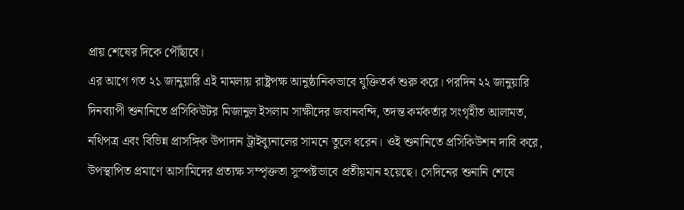প্রায় শেষের দিকে পৌঁছাবে।
এর আগে গত ২১ জানুয়ারি এই মামলায় রাষ্ট্রপক্ষ আনুষ্ঠানিকভাবে যুক্তিতর্ক শুরু করে। পরদিন ২২ জানুয়ারি দিনব্যাপী শুনানিতে প্রসিকিউটর মিজানুল ইসলাম সাক্ষীদের জবানবন্দি, তদন্ত কর্মকর্তার সংগৃহীত আলামত, নথিপত্র এবং বিভিন্ন প্রাসঙ্গিক উপাদান ট্রাইব্যুনালের সামনে তুলে ধরেন। ওই শুনানিতে প্রসিকিউশন দাবি করে, উপস্থাপিত প্রমাণে আসামিদের প্রত্যক্ষ সম্পৃক্ততা সুস্পষ্টভাবে প্রতীয়মান হয়েছে। সেদিনের শুনানি শেষে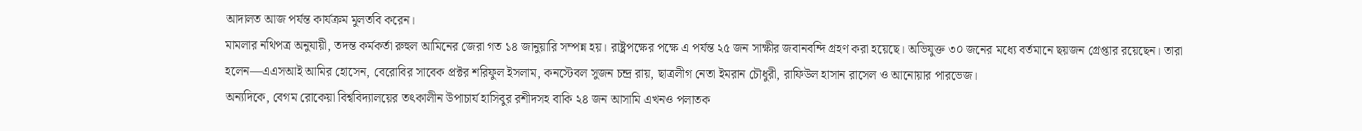আদালত আজ পর্যন্ত কার্যক্রম মুলতবি করেন।
মামলার নথিপত্র অনুযায়ী, তদন্ত কর্মকর্তা রুহুল আমিনের জেরা গত ১৪ জানুয়ারি সম্পন্ন হয়। রাষ্ট্রপক্ষের পক্ষে এ পর্যন্ত ২৫ জন সাক্ষীর জবানবন্দি গ্রহণ করা হয়েছে। অভিযুক্ত ৩০ জনের মধ্যে বর্তমানে ছয়জন গ্রেপ্তার রয়েছেন। তারা হলেন—এএসআই আমির হোসেন, বেরোবির সাবেক প্রক্টর শরিফুল ইসলাম, কনস্টেবল সুজন চন্দ্র রায়, ছাত্রলীগ নেতা ইমরান চৌধুরী, রাফিউল হাসান রাসেল ও আনোয়ার পারভেজ।
অন্যদিকে, বেগম রোকেয়া বিশ্ববিদ্যালয়ের তৎকালীন উপাচার্য হাসিবুর রশীদসহ বাকি ২৪ জন আসামি এখনও পলাতক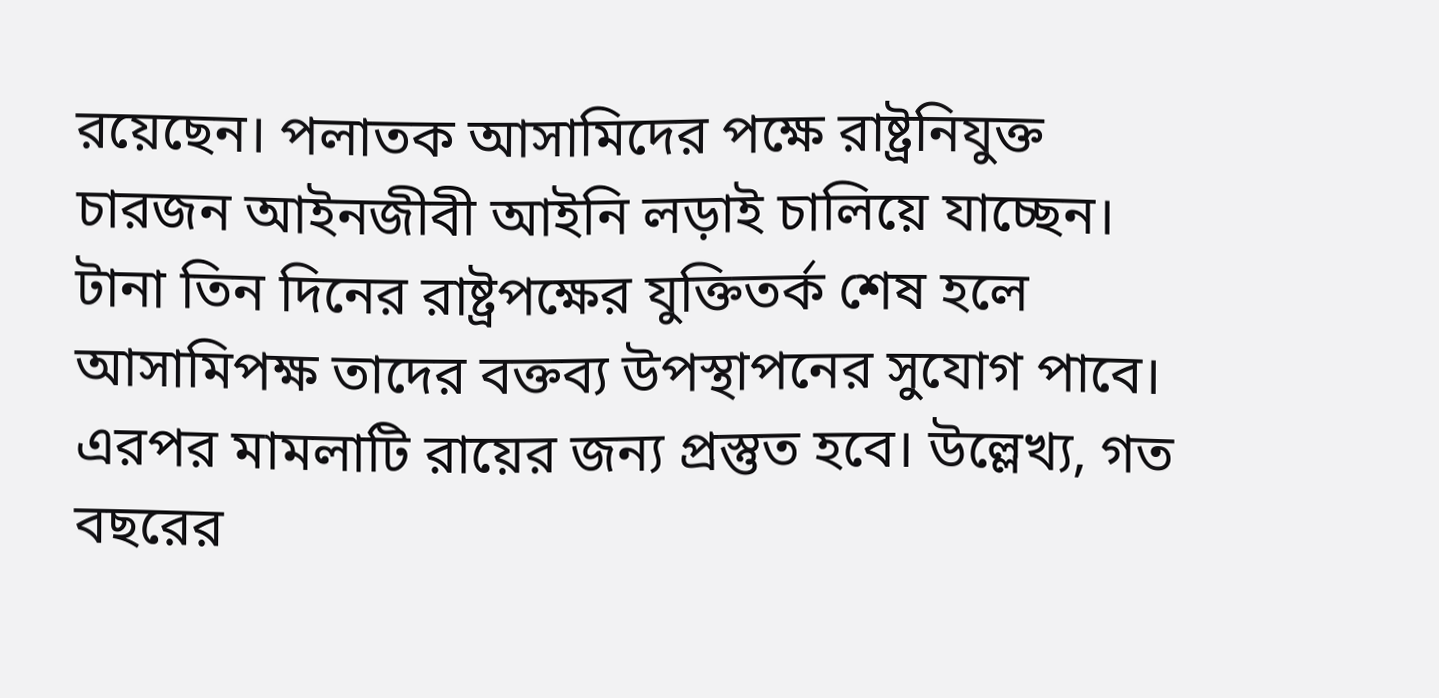রয়েছেন। পলাতক আসামিদের পক্ষে রাষ্ট্রনিযুক্ত চারজন আইনজীবী আইনি লড়াই চালিয়ে যাচ্ছেন।
টানা তিন দিনের রাষ্ট্রপক্ষের যুক্তিতর্ক শেষ হলে আসামিপক্ষ তাদের বক্তব্য উপস্থাপনের সুযোগ পাবে। এরপর মামলাটি রায়ের জন্য প্রস্তুত হবে। উল্লেখ্য, গত বছরের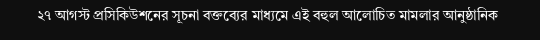২৭ আগস্ট প্রসিকিউশনের সূচনা বক্তব্যের মাধ্যমে এই বহুল আলোচিত মামলার আনুষ্ঠানিক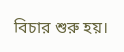বিচার শুরু হয়।